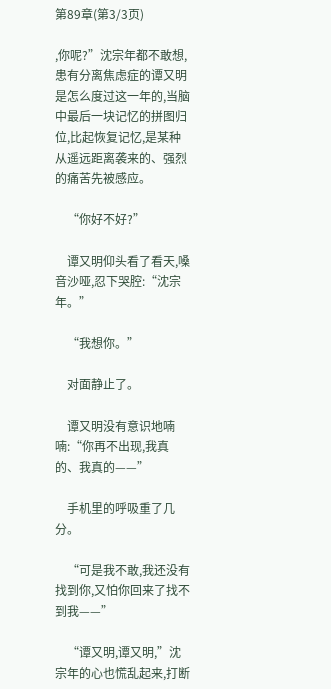第89章(第3/3页)

,你呢?”沈宗年都不敢想,患有分离焦虑症的谭又明是怎么度过这一年的,当脑中最后一块记忆的拼图归位,比起恢复记忆,是某种从遥远距离袭来的、强烈的痛苦先被感应。

    “你好不好?”

    谭又明仰头看了看天,嗓音沙哑,忍下哭腔:“沈宗年。”

    “我想你。”

    对面静止了。

    谭又明没有意识地喃喃:“你再不出现,我真的、我真的——”

    手机里的呼吸重了几分。

    “可是我不敢,我还没有找到你,又怕你回来了找不到我——”

    “谭又明,谭又明,”沈宗年的心也慌乱起来,打断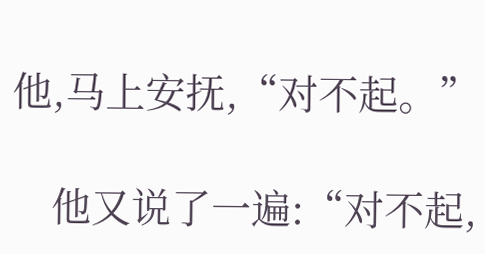他,马上安抚,“对不起。”

    他又说了一遍:“对不起,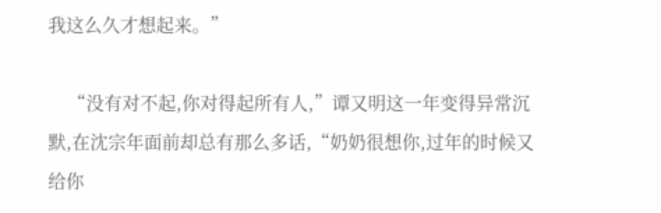我这么久才想起来。”

    “没有对不起,你对得起所有人,”谭又明这一年变得异常沉默,在沈宗年面前却总有那么多话,“奶奶很想你,过年的时候又给你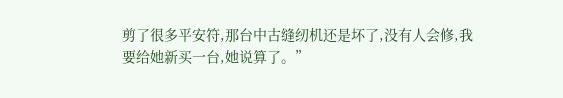剪了很多平安符,那台中古缝纫机还是坏了,没有人会修,我要给她新买一台,她说算了。”